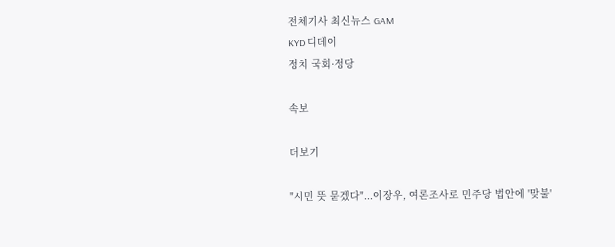전체기사 최신뉴스 GAM
KYD 디데이
정치 국회·정당

속보

더보기

"시민 뜻 묻겠다"...이장우, 여론조사로 민주당 법안에 '맞불'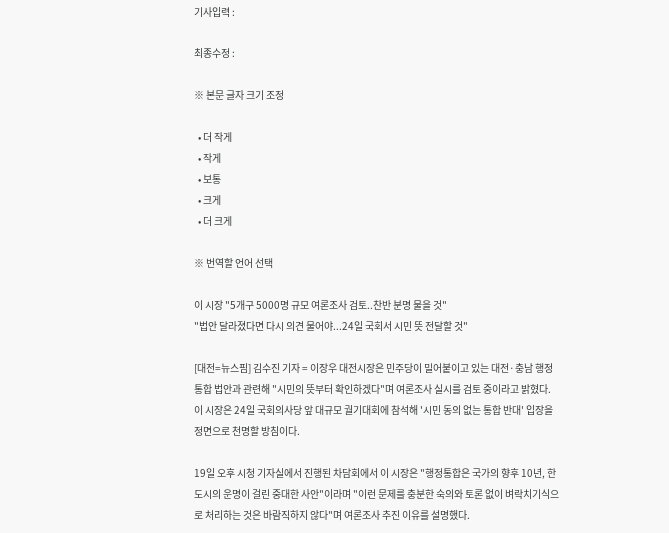기사입력 :

최종수정 :

※ 본문 글자 크기 조정

  • 더 작게
  • 작게
  • 보통
  • 크게
  • 더 크게

※ 번역할 언어 선택

이 시장 "5개구 5000명 규모 여론조사 검토..찬반 분명 물을 것"
"법안 달라졌다면 다시 의견 물어야...24일 국회서 시민 뜻 전달할 것"

[대전=뉴스핌] 김수진 기자 = 이장우 대전시장은 민주당이 밀어붙이고 있는 대전·충남 행정통합 법안과 관련해 "시민의 뜻부터 확인하겠다"며 여론조사 실시를 검토 중이라고 밝혔다. 이 시장은 24일 국회의사당 앞 대규모 궐기대회에 참석해 '시민 동의 없는 통합 반대' 입장을 정면으로 천명할 방침이다.

19일 오후 시청 기자실에서 진행된 차담회에서 이 시장은 "행정통합은 국가의 향후 10년, 한 도시의 운명이 걸린 중대한 사안"이라며 "이런 문제를 충분한 숙의와 토론 없이 벼락치기식으로 처리하는 것은 바람직하지 않다"며 여론조사 추진 이유를 설명했다.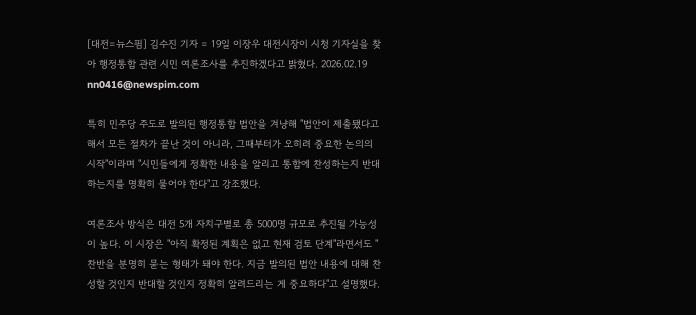[대전=뉴스핌] 김수진 기자 = 19일 이장우 대전시장이 시청 기자실을 찾아 행정통합 관련 시민 여론조사를 추진하겠다고 밝혔다. 2026.02.19 nn0416@newspim.com

특히 민주당 주도로 발의된 행정통합 법안을 겨냥해 "법안이 제출됐다고 해서 모든 절차가 끝난 것이 아니라, 그때부터가 오히려 중요한 논의의 시작"이라며 "시민들에게 정확한 내용을 알리고 통합에 찬성하는지 반대하는지를 명확히 물어야 한다"고 강조했다.

여론조사 방식은 대전 5개 자치구별로 총 5000명 규모로 추진될 가능성이 높다. 이 시장은 "아직 확정된 계획은 없고 현재 검토 단계"라면서도 "찬반을 분명히 묻는 형태가 돼야 한다. 지금 발의된 법안 내용에 대해 찬성할 것인지 반대할 것인지 정확히 알려드리는 게 중요하다"고 설명했다.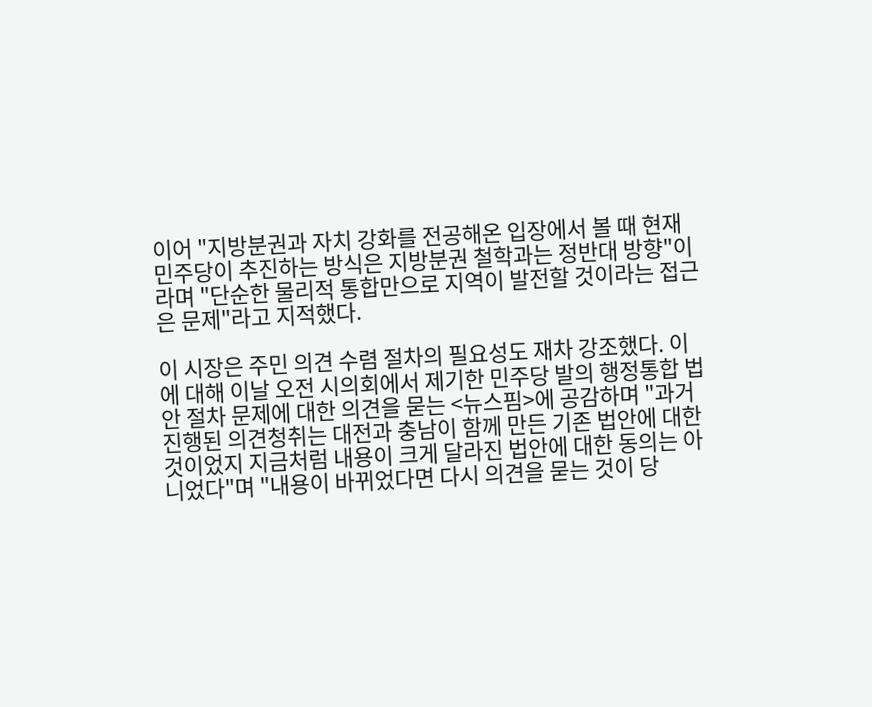이어 "지방분권과 자치 강화를 전공해온 입장에서 볼 때 현재 민주당이 추진하는 방식은 지방분권 철학과는 정반대 방향"이라며 "단순한 물리적 통합만으로 지역이 발전할 것이라는 접근은 문제"라고 지적했다.

이 시장은 주민 의견 수렴 절차의 필요성도 재차 강조했다. 이에 대해 이날 오전 시의회에서 제기한 민주당 발의 행정통합 법안 절차 문제에 대한 의견을 묻는 <뉴스핌>에 공감하며 "과거 진행된 의견청취는 대전과 충남이 함께 만든 기존 법안에 대한 것이었지 지금처럼 내용이 크게 달라진 법안에 대한 동의는 아니었다"며 "내용이 바뀌었다면 다시 의견을 묻는 것이 당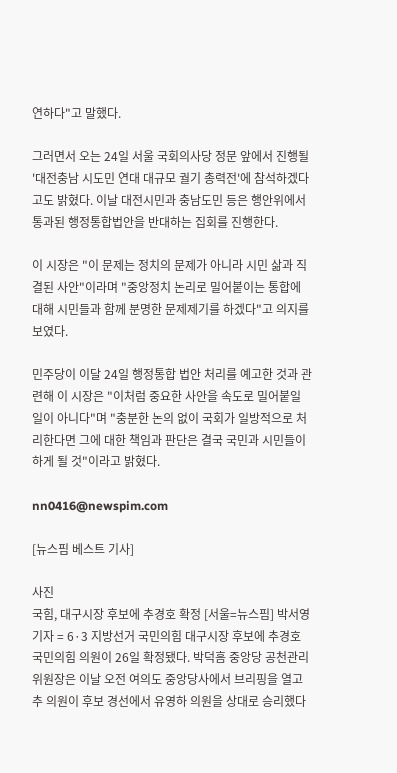연하다"고 말했다.

그러면서 오는 24일 서울 국회의사당 정문 앞에서 진행될 '대전충남 시도민 연대 대규모 궐기 총력전'에 참석하겠다고도 밝혔다. 이날 대전시민과 충남도민 등은 행안위에서 통과된 행정통합법안을 반대하는 집회를 진행한다.

이 시장은 "이 문제는 정치의 문제가 아니라 시민 삶과 직결된 사안"이라며 "중앙정치 논리로 밀어붙이는 통합에 대해 시민들과 함께 분명한 문제제기를 하겠다"고 의지를 보였다.

민주당이 이달 24일 행정통합 법안 처리를 예고한 것과 관련해 이 시장은 "이처럼 중요한 사안을 속도로 밀어붙일 일이 아니다"며 "충분한 논의 없이 국회가 일방적으로 처리한다면 그에 대한 책임과 판단은 결국 국민과 시민들이 하게 될 것"이라고 밝혔다.

nn0416@newspim.com

[뉴스핌 베스트 기사]

사진
국힘, 대구시장 후보에 추경호 확정 [서울=뉴스핌] 박서영 기자 = 6·3 지방선거 국민의힘 대구시장 후보에 추경호 국민의힘 의원이 26일 확정됐다. 박덕흠 중앙당 공천관리위원장은 이날 오전 여의도 중앙당사에서 브리핑을 열고 추 의원이 후보 경선에서 유영하 의원을 상대로 승리했다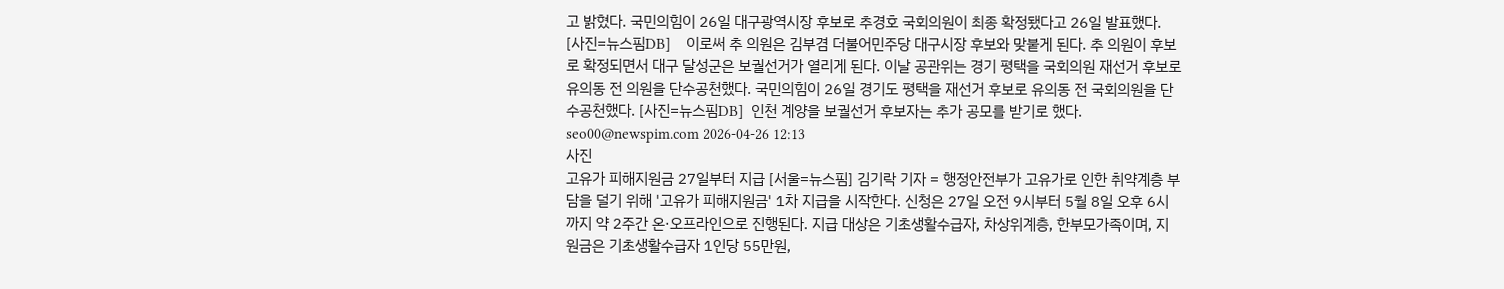고 밝혔다. 국민의힘이 26일 대구광역시장 후보로 추경호 국회의원이 최종 확정됐다고 26일 발표했다. [사진=뉴스핌DB]    이로써 추 의원은 김부겸 더불어민주당 대구시장 후보와 맞붙게 된다. 추 의원이 후보로 확정되면서 대구 달성군은 보궐선거가 열리게 된다. 이날 공관위는 경기 평택을 국회의원 재선거 후보로 유의동 전 의원을 단수공천했다. 국민의힘이 26일 경기도 평택을 재선거 후보로 유의동 전 국회의원을 단수공천했다. [사진=뉴스핌DB]  인천 계양을 보궐선거 후보자는 추가 공모를 받기로 했다. seo00@newspim.com 2026-04-26 12:13
사진
고유가 피해지원금 27일부터 지급 [서울=뉴스핌] 김기락 기자 = 행정안전부가 고유가로 인한 취약계층 부담을 덜기 위해 '고유가 피해지원금' 1차 지급을 시작한다. 신청은 27일 오전 9시부터 5월 8일 오후 6시까지 약 2주간 온·오프라인으로 진행된다. 지급 대상은 기초생활수급자, 차상위계층, 한부모가족이며, 지원금은 기초생활수급자 1인당 55만원,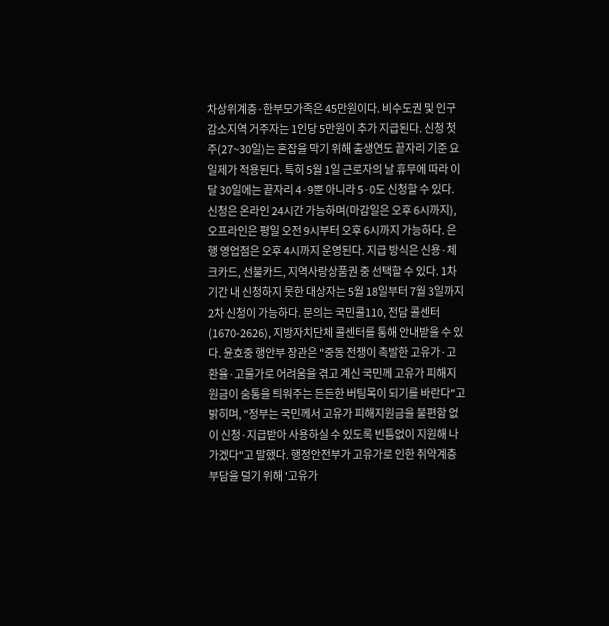차상위계층·한부모가족은 45만원이다. 비수도권 및 인구감소지역 거주자는 1인당 5만원이 추가 지급된다. 신청 첫 주(27~30일)는 혼잡을 막기 위해 출생연도 끝자리 기준 요일제가 적용된다. 특히 5월 1일 근로자의 날 휴무에 따라 이달 30일에는 끝자리 4·9뿐 아니라 5·0도 신청할 수 있다. 신청은 온라인 24시간 가능하며(마감일은 오후 6시까지), 오프라인은 평일 오전 9시부터 오후 6시까지 가능하다. 은행 영업점은 오후 4시까지 운영된다. 지급 방식은 신용·체크카드, 선불카드, 지역사랑상품권 중 선택할 수 있다. 1차 기간 내 신청하지 못한 대상자는 5월 18일부터 7월 3일까지 2차 신청이 가능하다. 문의는 국민콜110, 전담 콜센터(1670-2626), 지방자치단체 콜센터를 통해 안내받을 수 있다. 윤호중 행안부 장관은 "중동 전쟁이 촉발한 고유가·고환율·고물가로 어려움을 겪고 계신 국민께 고유가 피해지원금이 숨통을 틔워주는 든든한 버팀목이 되기를 바란다"고 밝히며, "정부는 국민께서 고유가 피해지원금을 불편함 없이 신청·지급받아 사용하실 수 있도록 빈틈없이 지원해 나가겠다"고 말했다. 행정안전부가 고유가로 인한 취약계층 부담을 덜기 위해 '고유가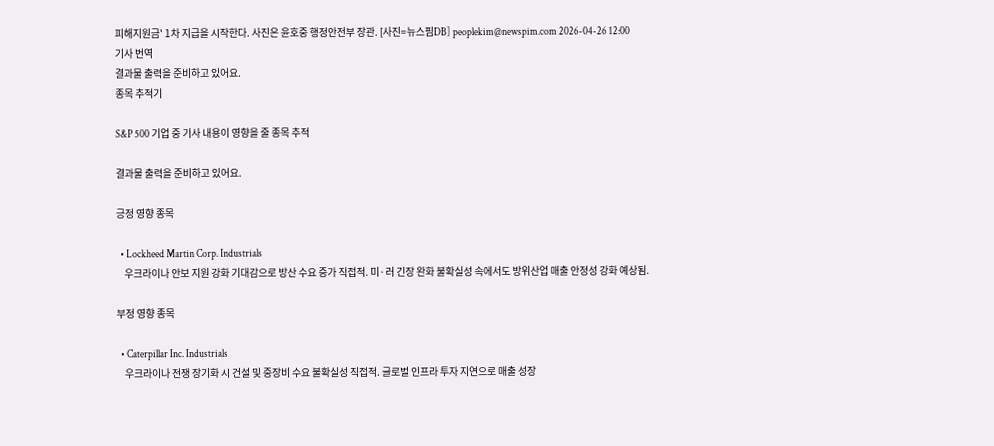피해지원금' 1차 지급을 시작한다. 사진은 윤호중 행정안전부 장관. [사진=뉴스핌DB] peoplekim@newspim.com 2026-04-26 12:00
기사 번역
결과물 출력을 준비하고 있어요.
종목 추적기

S&P 500 기업 중 기사 내용이 영향을 줄 종목 추적

결과물 출력을 준비하고 있어요.

긍정 영향 종목

  • Lockheed Martin Corp. Industrials
    우크라이나 안보 지원 강화 기대감으로 방산 수요 증가 직접적. 미·러 긴장 완화 불확실성 속에서도 방위산업 매출 안정성 강화 예상됨.

부정 영향 종목

  • Caterpillar Inc. Industrials
    우크라이나 전쟁 장기화 시 건설 및 중장비 수요 불확실성 직접적. 글로벌 인프라 투자 지연으로 매출 성장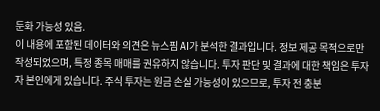둔화 가능성 있음.
이 내용에 포함된 데이터와 의견은 뉴스핌 AI가 분석한 결과입니다. 정보 제공 목적으로만 작성되었으며, 특정 종목 매매를 권유하지 않습니다. 투자 판단 및 결과에 대한 책임은 투자자 본인에게 있습니다. 주식 투자는 원금 손실 가능성이 있으므로, 투자 전 충분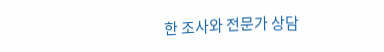한 조사와 전문가 상담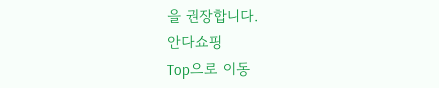을 권장합니다.
안다쇼핑
Top으로 이동